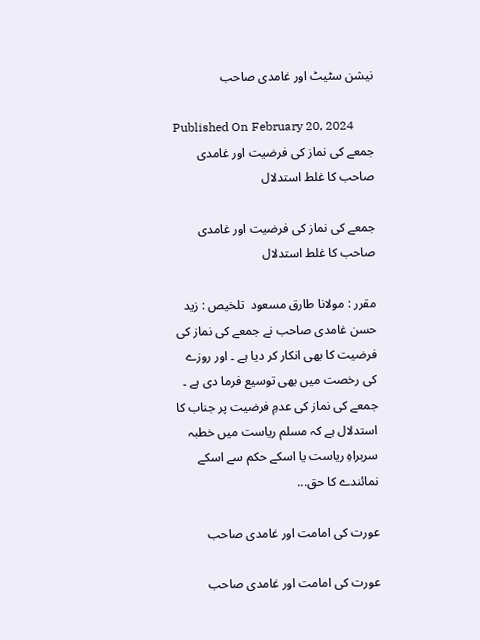نیشن سٹیٹ اور غامدی صاحب

Published On February 20, 2024
جمعے کی نماز کی فرضیت اور غامدی صاحب کا غلط استدلال

جمعے کی نماز کی فرضیت اور غامدی صاحب کا غلط استدلال

مقرر : مولانا طارق مسعود  تلخیص : زید حسن غامدی صاحب نے جمعے کی نماز کی فرضیت کا بھی انکار کر دیا ہے ۔ اور روزے کی رخصت میں بھی توسیع فرما دی ہے ۔ جمعے کی نماز کی عدمِ فرضیت پر جناب کا استدلال ہے کہ مسلم ریاست میں خطبہ سربراہِ ریاست یا اسکے حکم سے اسکے نمائندے کا حق...

عورت کی امامت اور غامدی صاحب

عورت کی امامت اور غامدی صاحب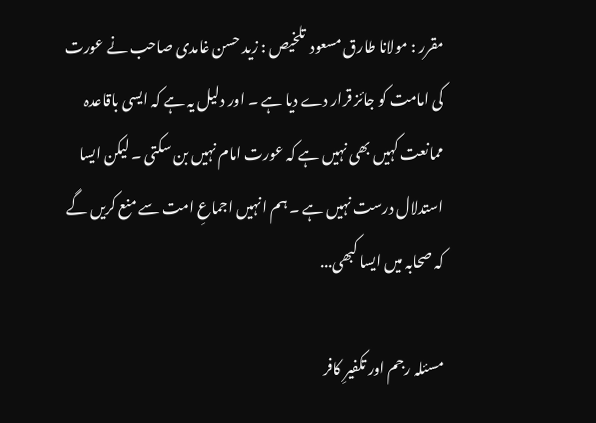مقرر : مولانا طارق مسعود  تلخیص : زید حسن غامدی صاحب نے عورت کی امامت کو جائز قرار دے دیا ہے ۔ اور دلیل یہ ہے کہ ایسی باقاعدہ ممانعت کہیں بھی نہیں ہے کہ عورت امام نہیں بن سکتی ۔ لیکن ایسا استدلال درست نہیں ہے ۔ ہم انہیں اجماعِ امت سے منع کریں گے کہ صحابہ میں ایسا کبھی...

مسئلہ رجم اور تکفیرِ کافر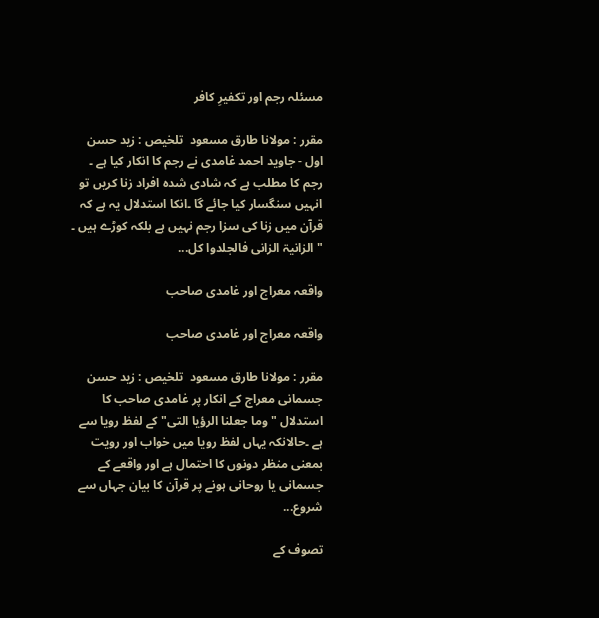مسئلہ رجم اور تکفیرِ کافر

مقرر : مولانا طارق مسعود  تلخیص : زید حسن اول - جاوید احمد غامدی نے رجم کا انکار کیا ہے ۔ رجم کا مطلب ہے کہ شادی شدہ افراد زنا کریں تو انہیں سنگسار کیا جائے گا ۔انکا استدلال یہ ہے کہ قرآن میں زنا کی سزا رجم نہیں ہے بلکہ کوڑے ہیں ۔ " الزانیۃ الزانی فالجلدوا کل...

واقعہ معراج اور غامدی صاحب

واقعہ معراج اور غامدی صاحب

مقرر : مولانا طارق مسعود  تلخیص : زید حسن جسمانی معراج کے انکار پر غامدی صاحب کا استدلال " وما جعلنا الرؤیا التی" کے لفظ رویا سے ہے ۔حالانکہ یہاں لفظ رویا میں خواب اور رویت بمعنی منظر دونوں کا احتمال ہے اور واقعے کے جسمانی یا روحانی ہونے پر قرآن کا بیان جہاں سے شروع...

تصوف کے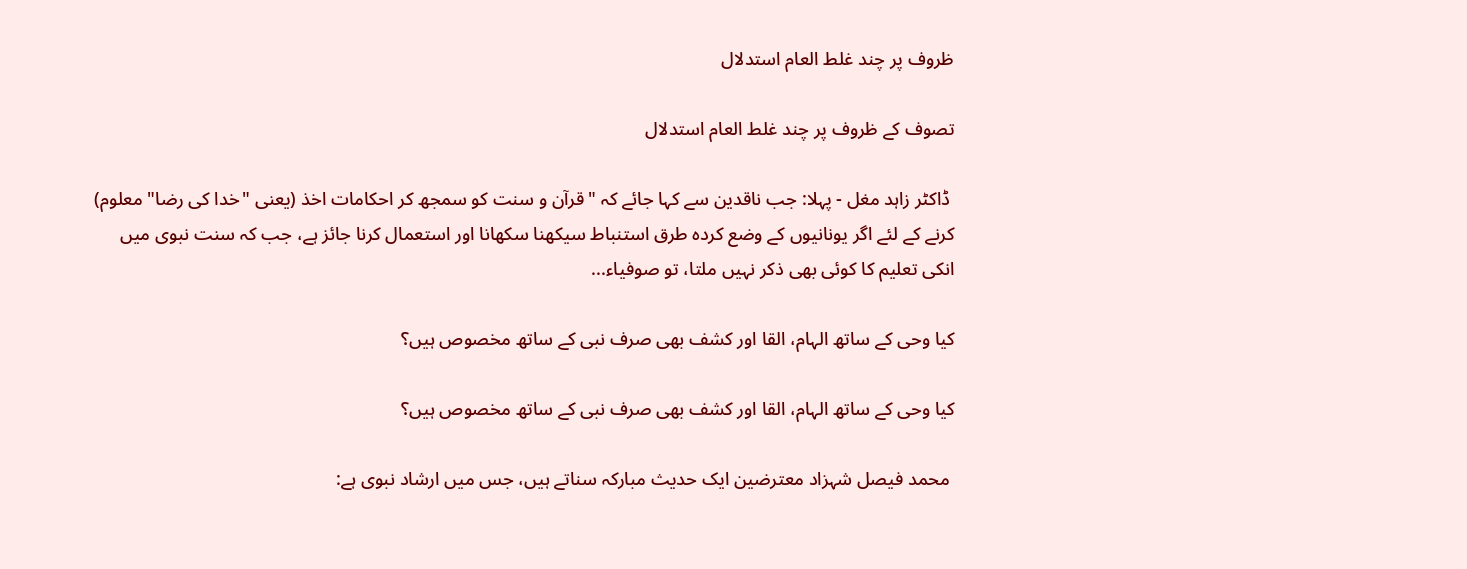ظروف پر چند غلط العام استدلال

تصوف کے ظروف پر چند غلط العام استدلال

 ڈاکٹر زاہد مغل - پہلا: جب ناقدین سے کہا جائے کہ "قرآن و سنت کو سمجھ کر احکامات اخذ (یعنی "خدا کی رضا" معلوم) کرنے کے لئے اگر یونانیوں کے وضع کردہ طرق استنباط سیکھنا سکھانا اور استعمال کرنا جائز ہے، جب کہ سنت نبوی میں انکی تعلیم کا کوئی بھی ذکر نہیں ملتا، تو صوفیاء...

کیا وحی کے ساتھ الہام، القا اور کشف بھی صرف نبی کے ساتھ مخصوص ہیں؟

کیا وحی کے ساتھ الہام، القا اور کشف بھی صرف نبی کے ساتھ مخصوص ہیں؟

 محمد فیصل شہزاد معترضین ایک حدیث مبارکہ سناتے ہیں، جس میں ارشاد نبوی ہے: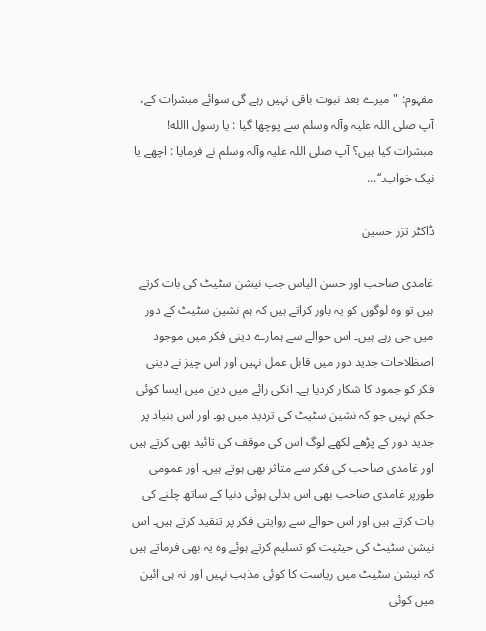مفہوم: "میرے بعد نبوت باقی نہیں رہے گی سوائے مبشرات کے، آپ صلی اللہ عليہ وآلہ وسلم سے پوچھا گیا : یا رسول االله! مبشرات کیا ہیں؟ آپ صلی اللہ عليہ وآلہ وسلم نے فرمایا : اچھے یا نیک خواب۔‘‘...

ڈاکٹر تزر حسین

غامدی صاحب اور حسن الیاس جب نیشن سٹیٹ کی بات کرتے ہیں تو وہ لوگوں کو یہ باور کراتے ہیں کہ ہم نشین سٹیٹ کے دور میں جی رہے ہیں۔ اس حوالے سے ہمارے دینی فکر میں موجود اصظلاحات جدید دور میں قابل عمل نہیں اور اس چیز نے دینی فکر کو جمود کا شکار کردیا ہے۔ انکی رائے میں دین میں ایسا کوئی حکم نہیں جو کہ نشین سٹیٹ کی تردید میں ہو۔ اور اس بنیاد پر جدید دور کے پڑھے لکھے لوگ اس کی موقف کی تائید بھی کرتے ہیں اور غامدی صاحب کی فکر سے متاثر بھی ہوتے ہیں۔ اور عمومی طورپر غامدی صاحب بھی اس بدلی ہوئی دنیا کے ساتھ چلنے کی بات کرتے ہیں اور اس حوالے سے روایتی فکر پر تنقید کرتے ہیں۔ اس نیشن سٹیٹ کی حیثیت کو تسلیم کرتے ہوئے وہ یہ بھی فرماتے ہیں کہ نیشن سٹیٹ میں ریاست کا کوئی مذہب نہیں اور نہ ہی ائین میں کوئی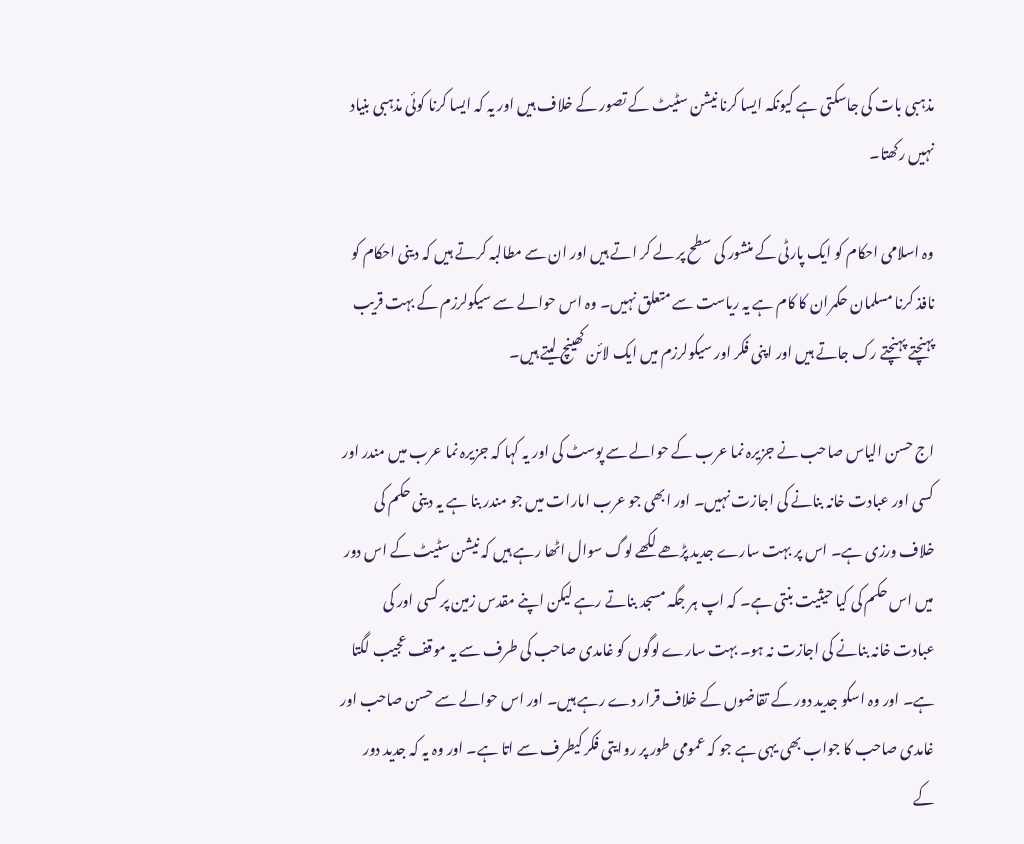مذہبی بات کی جاسکتی ہے کیونکہ ایسا کرنا نیشن سٹیٹ کے تصور کے خلاف ہیں اور یہ کہ ایسا کرنا کوئی مذہبی بنیاد نہیں رکھتا۔

وہ اسلامی احکام کو ایک پارٹی کے منشور کی سطح پر لے کر اتے ہیں اور ان سے مطالبہ کرتے ہیں کہ دینی احکام کو نافذ کرنا مسلمان حکمران کا کام ہے یہ ریاست سے متعلق نہیں۔ وہ اس حوالے سے سیکولرزم کے بہت قریب پہنچتے پہنچتے رک جاتے ہیں اور اپنی فکر اور سیکولرزم میں ایک لائن کھینچ لیتے ہیں۔

اج حسن الیاس صاحب نے جزیرہ نما عرب کے حوالے سے پوسٹ کی اور یہ کہا کہ جزیرہ نما عرب میں مندر اور کسی اور عبادت خانہ بنانے کی اجازت نہیں۔ اور ابھی جو عرب امارات میں جو مندر بنا ہے یہ دینی حکم کی خلاف ورزی ہے۔ اس پر بہت سارے جدید پڑھے لکھے لوگ سوال اٹھا رہے ہیں کہ نیشن سٹیٹ کے اس دور میں اس حکم کی کیا حیثیت بنتی ہے۔ کہ اپ ہر جگہ مسجد بناتے رہے لیکن اپنے مقدس زمین پر کسی اور کی عبادت خانہ بنانے کی اجازت نہ ہو۔ بہت سارے لوگوں کو غامدی صاحب کی طرف سے یہ موقف عجیب لگتا ہے۔ اور وہ اسکو جدید دور کے تقاضوں کے خلاف قرار دے رہے ہیں۔ اور اس حوالے سے حسن صاحب اور غامدی صاحب کا جواب بھی یہی ہے جو کہ عمومی طور پر روایتی فکر کیطرف سے اتا ہے۔ اور وہ یہ کہ جدید دور کے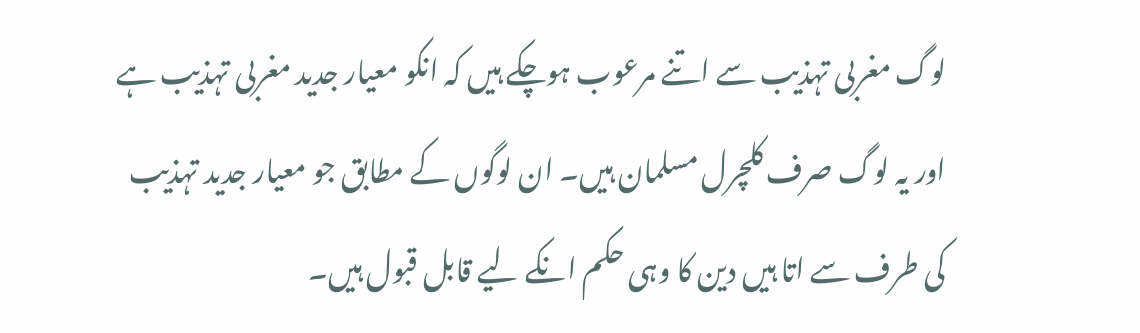لوگ مغربی تہذیب سے اتنے مرعوب ہوچکے ہیں کہ انکو معیار جدید مغربی تہذیب ہے اور یہ لوگ صرف کلچرل مسلمان ہیں۔ ان لوگوں کے مطابق جو معیار جدید تہذیب کی طرف سے اتا ہیں دین کا وہی حکم انکے لیے قابل قبول ہیں۔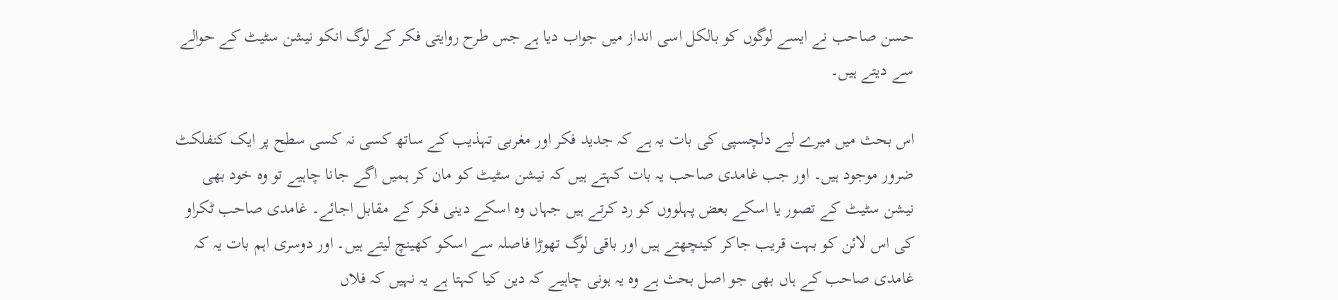حسن صاحب نے ایسے لوگوں کو بالکل اسی انداز میں جواب دیا ہے جس طرح روایتی فکر کے لوگ انکو نیشن سٹیٹ کے حوالے سے دیتے ہیں۔

اس بحث میں میرے لیے دلچسپی کی بات یہ ہے کہ جدید فکر اور مغربی تہذیب کے ساتھ کسی نہ کسی سطح پر ایک کنفلکٹ ضرور موجود ہیں۔ اور جب غامدی صاحب یہ بات کہتے ہیں کہ نیشن سٹیٹ کو مان کر ہمیں اگے جانا چاہیے تو وہ خود بھی نیشن سٹیٹ کے تصور یا اسکے بعض پہلووں کو رد کرتے ہیں جہاں وہ اسکے دینی فکر کے مقابل اجائے۔ غامدی صاحب ٹکراو کی اس لائن کو بہت قریب جاکر کینچھتے ہیں اور باقی لوگ تھوڑا فاصلہ سے اسکو کھینچ لیتے ہیں۔ اور دوسری اہم بات یہ کہ غامدی صاحب کے ہاں بھی جو اصل بحث ہے وہ یہ ہونی چاہیے کہ دین کیا کہتا ہے یہ نہیں کہ فلاں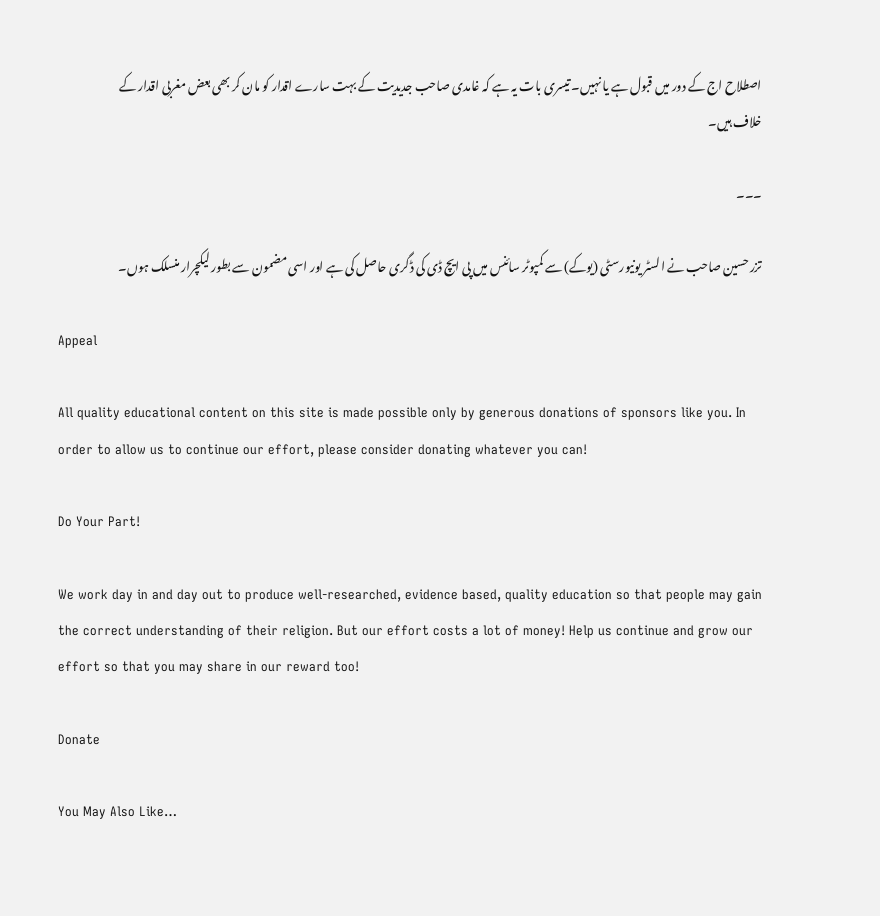اصطلاح اج کے دور میں قبول ہے یا نہیں۔ تیسری بات یہ ہے کہ غامدی صاحب جدیدیت کے بہت سارے اقدار کو مان کر بھی بعض مغربی اقدار کے خلاف ہیں۔

۔۔۔

تزر حسین صاحب نے السٹر یونیورسٹی (یوکے) سے کمپوٹر سائنس میں پی ایچ ڈی کی ڈگری حاصل کی ہے اور اسی مضمون سے بطور لیکچرار منسلک ہوں۔

Appeal

All quality educational content on this site is made possible only by generous donations of sponsors like you. In order to allow us to continue our effort, please consider donating whatever you can!

Do Your Part!

We work day in and day out to produce well-researched, evidence based, quality education so that people may gain the correct understanding of their religion. But our effort costs a lot of money! Help us continue and grow our effort so that you may share in our reward too!

Donate

You May Also Like…